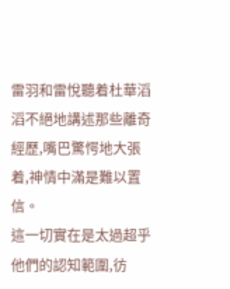雷羽和雷悅聽着杜華滔滔不絕地講述那些離奇經歷,嘴巴驚愕地大張着,神情中滿是難以置信。
這一切實在是太過超乎他們的認知範圍,彷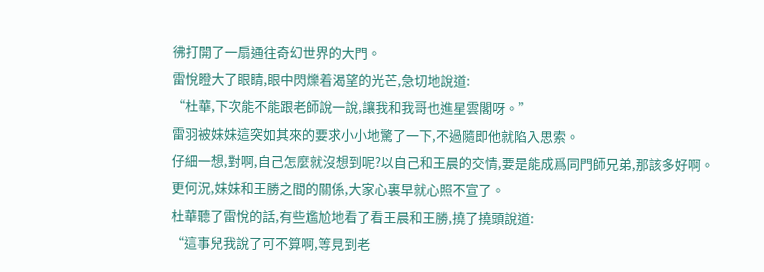彿打開了一扇通往奇幻世界的大門。
雷悅瞪大了眼睛,眼中閃爍着渴望的光芒,急切地說道:
“杜華,下次能不能跟老師說一說,讓我和我哥也進星雲閣呀。”
雷羽被妹妹這突如其來的要求小小地驚了一下,不過隨即他就陷入思索。
仔細一想,對啊,自己怎麼就沒想到呢?以自己和王晨的交情,要是能成爲同門師兄弟,那該多好啊。
更何況,妹妹和王勝之間的關係,大家心裏早就心照不宣了。
杜華聽了雷悅的話,有些尷尬地看了看王晨和王勝,撓了撓頭說道:
“這事兒我說了可不算啊,等見到老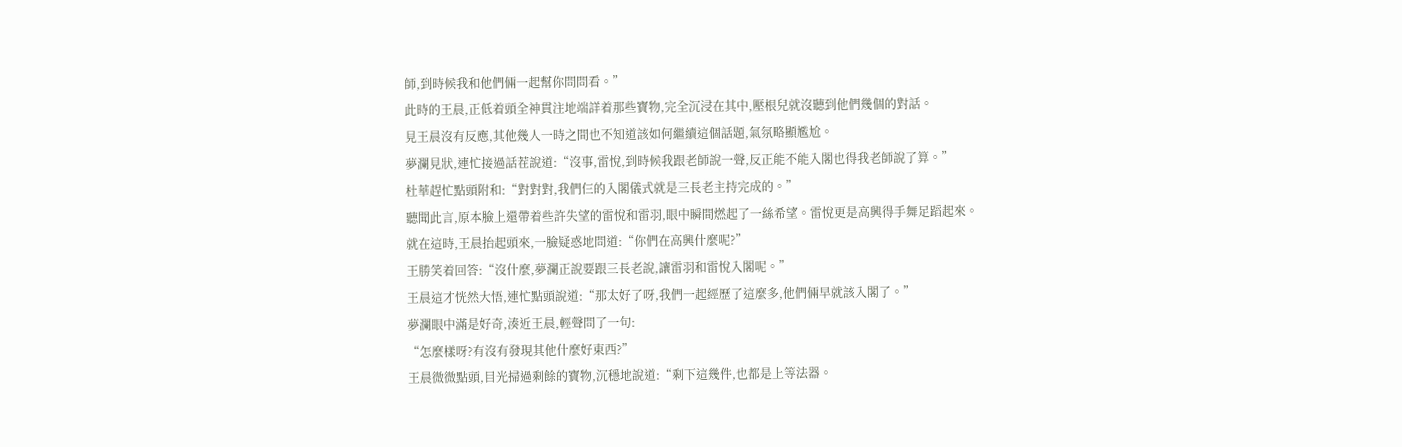師,到時候我和他們倆一起幫你問問看。”
此時的王晨,正低着頭全神貫注地端詳着那些寶物,完全沉浸在其中,壓根兒就沒聽到他們幾個的對話。
見王晨沒有反應,其他幾人一時之間也不知道該如何繼續這個話題,氣氛略顯尷尬。
夢瀾見狀,連忙接過話茬說道:“沒事,雷悅,到時候我跟老師說一聲,反正能不能入閣也得我老師說了算。”
杜華趕忙點頭附和:“對對對,我們仨的入閣儀式就是三長老主持完成的。”
聽聞此言,原本臉上還帶着些許失望的雷悅和雷羽,眼中瞬間燃起了一絲希望。雷悅更是高興得手舞足蹈起來。
就在這時,王晨抬起頭來,一臉疑惑地問道:“你們在高興什麼呢?”
王勝笑着回答:“沒什麼,夢瀾正說要跟三長老說,讓雷羽和雷悅入閣呢。”
王晨這才恍然大悟,連忙點頭說道:“那太好了呀,我們一起經歷了這麼多,他們倆早就該入閣了。”
夢瀾眼中滿是好奇,湊近王晨,輕聲問了一句:
“怎麼樣呀?有沒有發現其他什麼好東西?”
王晨微微點頭,目光掃過剩餘的寶物,沉穩地說道:“剩下這幾件,也都是上等法器。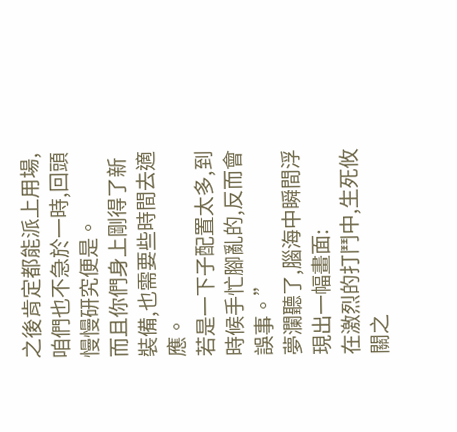之後肯定都能派上用場,咱們也不急於一時,回頭慢慢研究便是。
而且你們身上剛得了新裝備,也需要些時間去適應。
若是一下子配置太多,到時候手忙腳亂的,反而會誤事。”
夢瀾聽了,腦海中瞬間浮現出一幅畫面:
在激烈的打鬥中,生死攸關之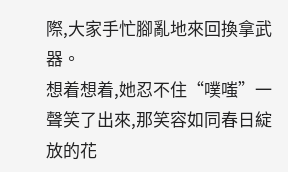際,大家手忙腳亂地來回換拿武器。
想着想着,她忍不住“噗嗤”一聲笑了出來,那笑容如同春日綻放的花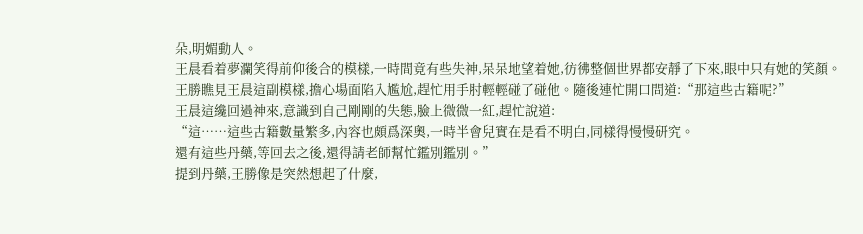朵,明媚動人。
王晨看着夢瀾笑得前仰後合的模樣,一時間竟有些失神,呆呆地望着她,彷彿整個世界都安靜了下來,眼中只有她的笑顏。
王勝瞧見王晨這副模樣,擔心場面陷入尷尬,趕忙用手肘輕輕碰了碰他。隨後連忙開口問道:“那這些古籍呢?”
王晨這纔回過神來,意識到自己剛剛的失態,臉上微微一紅,趕忙說道:
“這……這些古籍數量繁多,內容也頗爲深奧,一時半會兒實在是看不明白,同樣得慢慢研究。
還有這些丹藥,等回去之後,還得請老師幫忙鑑別鑑別。”
提到丹藥,王勝像是突然想起了什麼,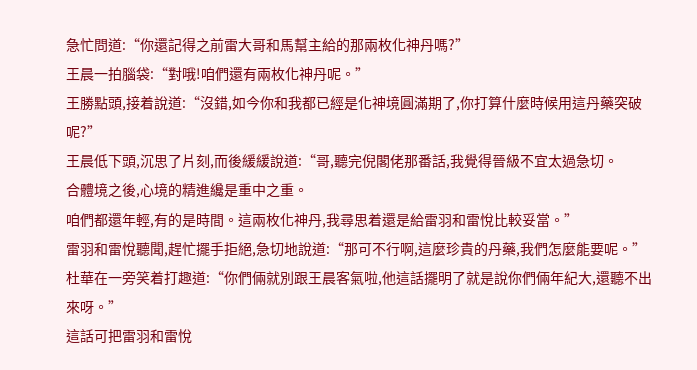急忙問道:“你還記得之前雷大哥和馬幫主給的那兩枚化神丹嗎?”
王晨一拍腦袋:“對哦!咱們還有兩枚化神丹呢。”
王勝點頭,接着說道:“沒錯,如今你和我都已經是化神境圓滿期了,你打算什麼時候用這丹藥突破呢?”
王晨低下頭,沉思了片刻,而後緩緩說道:“哥,聽完倪閣佬那番話,我覺得晉級不宜太過急切。
合體境之後,心境的精進纔是重中之重。
咱們都還年輕,有的是時間。這兩枚化神丹,我尋思着還是給雷羽和雷悅比較妥當。”
雷羽和雷悅聽聞,趕忙擺手拒絕,急切地說道:“那可不行啊,這麼珍貴的丹藥,我們怎麼能要呢。”
杜華在一旁笑着打趣道:“你們倆就別跟王晨客氣啦,他這話擺明了就是說你們倆年紀大,還聽不出來呀。”
這話可把雷羽和雷悅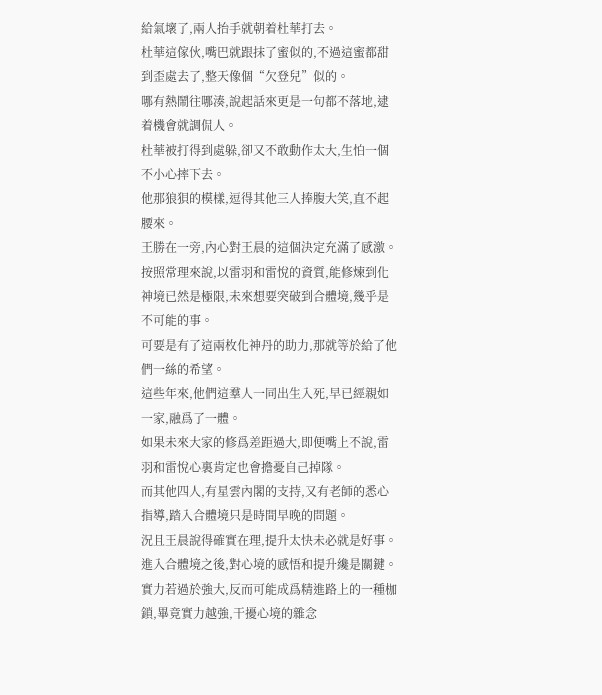給氣壞了,兩人抬手就朝着杜華打去。
杜華這傢伙,嘴巴就跟抹了蜜似的,不過這蜜都甜到歪處去了,整天像個“欠登兒”似的。
哪有熱鬧往哪湊,說起話來更是一句都不落地,逮着機會就調侃人。
杜華被打得到處躲,卻又不敢動作太大,生怕一個不小心摔下去。
他那狼狽的模樣,逗得其他三人捧腹大笑,直不起腰來。
王勝在一旁,內心對王晨的這個決定充滿了感激。
按照常理來說,以雷羽和雷悅的資質,能修煉到化神境已然是極限,未來想要突破到合體境,幾乎是不可能的事。
可要是有了這兩枚化神丹的助力,那就等於給了他們一絲的希望。
這些年來,他們這羣人一同出生入死,早已經親如一家,融爲了一體。
如果未來大家的修爲差距過大,即便嘴上不說,雷羽和雷悅心裏肯定也會擔憂自己掉隊。
而其他四人,有星雲內閣的支持,又有老師的悉心指導,踏入合體境只是時間早晚的問題。
況且王晨說得確實在理,提升太快未必就是好事。
進入合體境之後,對心境的感悟和提升纔是關鍵。
實力若過於強大,反而可能成爲精進路上的一種枷鎖,畢竟實力越強,干擾心境的雜念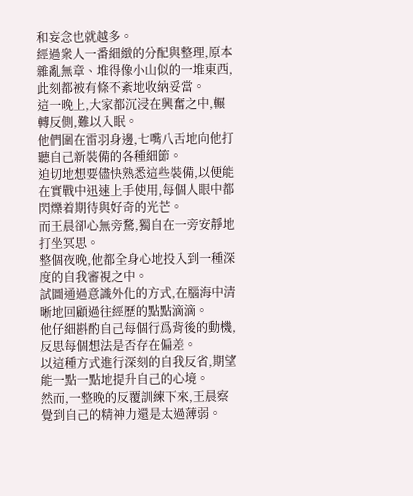和妄念也就越多。
經過衆人一番細緻的分配與整理,原本雜亂無章、堆得像小山似的一堆東西,此刻都被有條不紊地收納妥當。
這一晚上,大家都沉浸在興奮之中,輾轉反側,難以入眠。
他們圍在雷羽身邊,七嘴八舌地向他打聽自己新裝備的各種細節。
迫切地想要儘快熟悉這些裝備,以便能在實戰中迅速上手使用,每個人眼中都閃爍着期待與好奇的光芒。
而王晨卻心無旁騖,獨自在一旁安靜地打坐冥思。
整個夜晚,他都全身心地投入到一種深度的自我審視之中。
試圖通過意識外化的方式,在腦海中清晰地回顧過往經歷的點點滴滴。
他仔細斟酌自己每個行爲背後的動機,反思每個想法是否存在偏差。
以這種方式進行深刻的自我反省,期望能一點一點地提升自己的心境。
然而,一整晚的反覆訓練下來,王晨察覺到自己的精神力還是太過薄弱。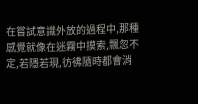在嘗試意識外放的過程中,那種感覺就像在迷霧中摸索,飄忽不定,若隱若現,彷彿隨時都會消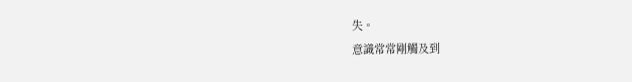失。
意識常常剛觸及到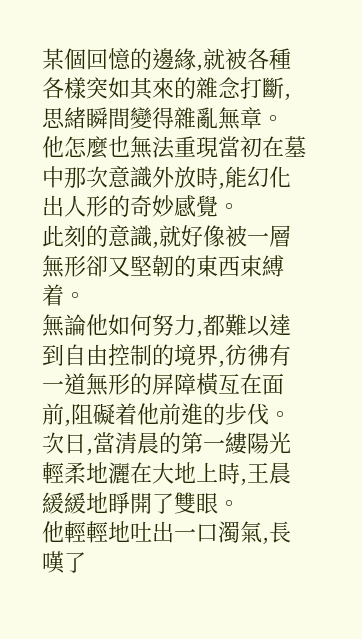某個回憶的邊緣,就被各種各樣突如其來的雜念打斷,思緒瞬間變得雜亂無章。
他怎麼也無法重現當初在墓中那次意識外放時,能幻化出人形的奇妙感覺。
此刻的意識,就好像被一層無形卻又堅韌的東西束縛着。
無論他如何努力,都難以達到自由控制的境界,彷彿有一道無形的屏障橫亙在面前,阻礙着他前進的步伐。
次日,當清晨的第一縷陽光輕柔地灑在大地上時,王晨緩緩地睜開了雙眼。
他輕輕地吐出一口濁氣,長嘆了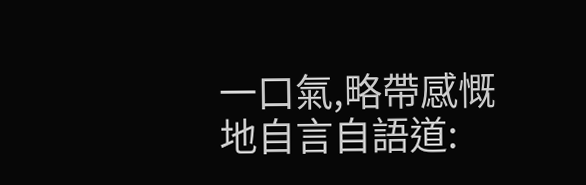一口氣,略帶感慨地自言自語道: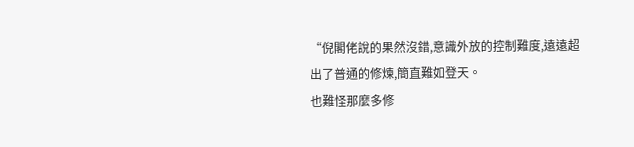“倪閣佬說的果然沒錯,意識外放的控制難度,遠遠超出了普通的修煉,簡直難如登天。
也難怪那麼多修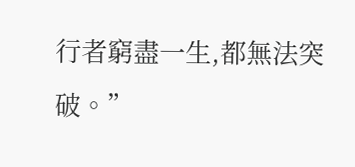行者窮盡一生,都無法突破。”